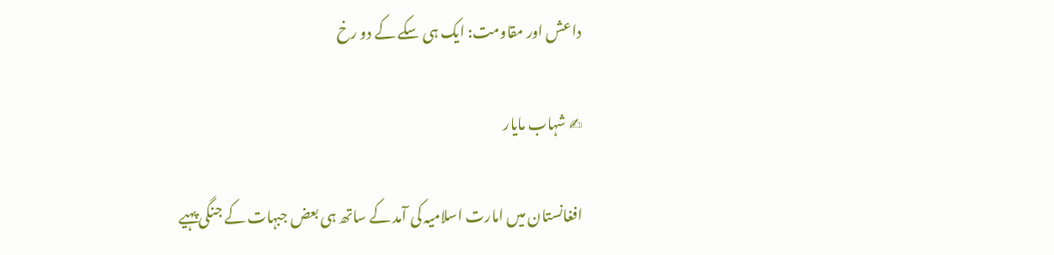داعش اور مقاومت: ایک ہی سکے کے دو رخ

✍ شہاب مایار

افغانستان میں امارت اسلامیہ کی آمد کے ساتھ ہی بعض جبہات کے جنگی پہیے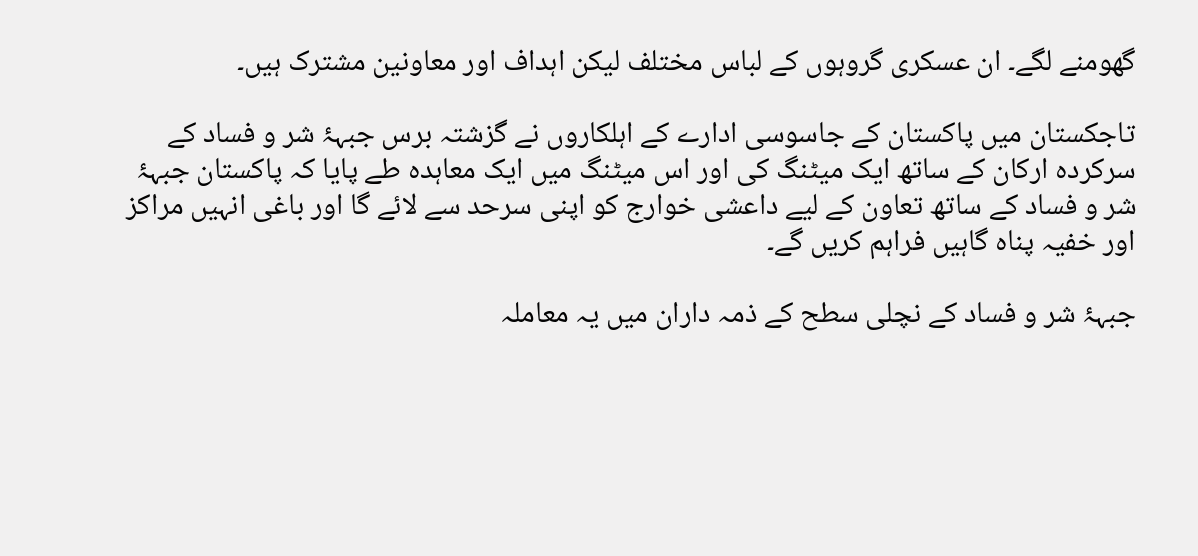گھومنے لگے۔ ان عسکری گروہوں کے لباس مختلف لیکن اہداف اور معاونین مشترک ہیں۔

تاجکستان میں پاکستان کے جاسوسی ادارے کے اہلکاروں نے گزشتہ برس جبہۂ شر و فساد کے سرکردہ ارکان کے ساتھ ایک میٹنگ کی اور اس میٹنگ میں ایک معاہدہ طے پایا کہ پاکستان جبہۂ شر و فساد کے ساتھ تعاون کے لیے داعشی خوارج کو اپنی سرحد سے لائے گا اور باغی انہیں مراکز اور خفیہ پناہ گاہیں فراہم کریں گے۔

جبہۂ شر و فساد کے نچلی سطح کے ذمہ داران میں یہ معاملہ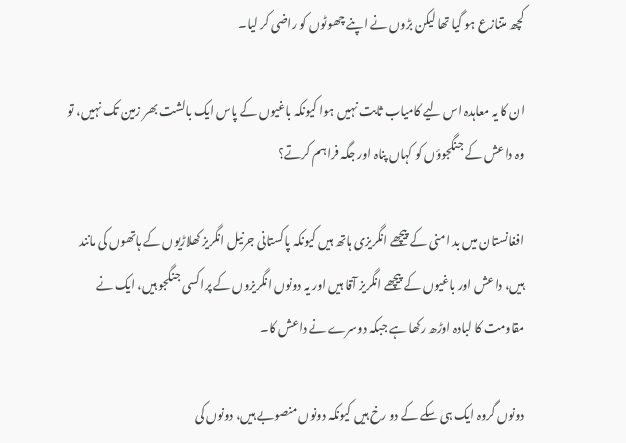کچھ متنازع ہو گیا تھا لیکن بڑوں نے اپنے چھوٹوں کو راضی کر لیا۔

ان کا یہ معاہدہ اس لیے کامیاب ثابت نہیں ہوا کیونکہ باغیوں کے پاس ایک بالشت بھر زمین تک نہیں، تو وہ داعش کے جنگجوؤں کو کہاں پناہ اور جگہ فراہم کرتے؟

افغانستان میں بد امنی کے پیچھے انگریزی ہاتھ ہیں کیونکہ پاکستانی جرنیل انگریز کھلاڑیوں کے ہاتھوں کی مانند ہیں، داعش اور باغیوں کے پیچھے انگریز آقا ہیں اور یہ دونوں انگریزوں کے پراکسی جنگجو ہیں، ایک نے مقاومت کا لبادہ اوڑھ رکھا ہے جبکہ دوسرے نے داعش کا۔

دونوں گروہ ایک ہی سکے کے دو رخ ہیں کیونکہ دونوں منصوبے ہیں، دونوں کی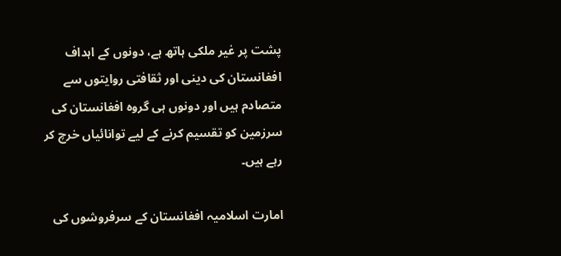پشت پر غیر ملکی ہاتھ ہے، دونوں کے اہداف افغانستان کی دینی اور ثقافتی روایتوں سے متصادم ہیں اور دونوں ہی گروہ افغانستان کی سرزمین کو تقسیم کرنے کے لیے توانائیاں خرچ کر رہے ہیں۔

امارت اسلامیہ افغانستان کے سرفروشوں کی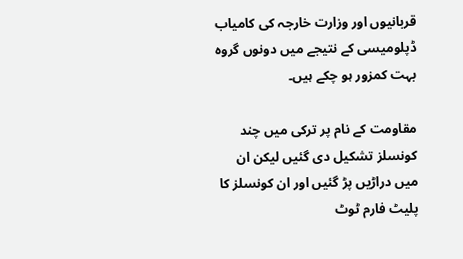قربانیوں اور وزارت خارجہ کی کامیاب ڈپلومیسی کے نتیجے میں دونوں گروہ بہت کمزور ہو چکے ہیں۔

مقاومت کے نام پر ترکی میں چند کونسلز تشکیل دی گئیں لیکن ان میں دراڑیں پڑ گئیں اور ان کونسلز کا پلیٹ فارم ٹوٹ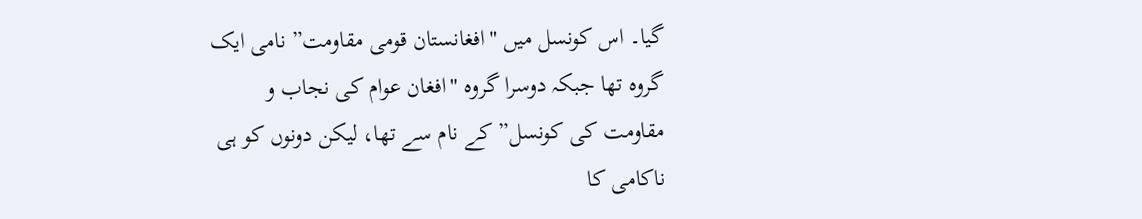گیا۔ اس کونسل میں "افغانستان قومی مقاومت” نامی ایک گروہ تھا جبکہ دوسرا گروہ "افغان عوام کی نجاب و مقاومت کی کونسل” کے نام سے تھا، لیکن دونوں کو ہی ناکامی کا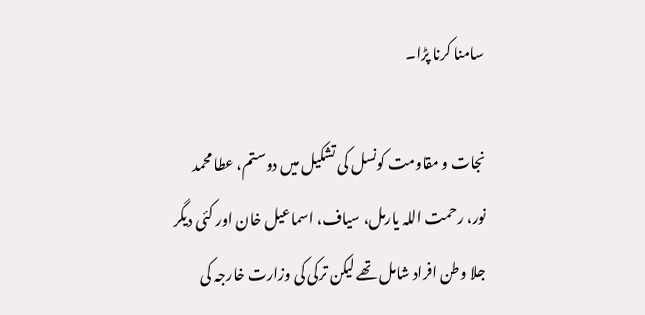سامنا کرنا پڑا۔

نجات و مقاومت کونسل کی تشکیل میں دوستم، عطا محمد نور، رحمت اللہ یارمل، سیاف، اسماعیل خان اور کئی دیگر جلا وطن افراد شامل تھے لیکن ترکی کی وزارت خارجہ کی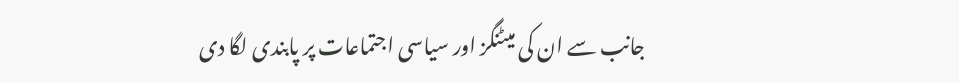جانب سے ان کی میٹنگز اور سیاسی اجتماعات پر پابندی لگا دی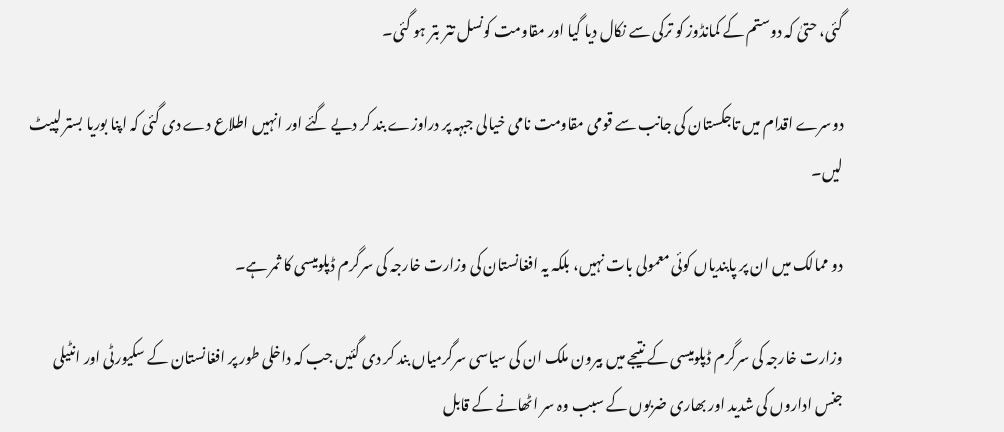گئی، حتیٰ کہ دوستم کے کمانڈوز کو ترکی سے نکال دیا گیا اور مقاومت کونسل تتر بتر ہو گئی۔

دوسرے اقدام میں تاجکستان کی جانب سے قومی مقاومت نامی خیالی جبہہ پر دراوزے بند کر دیے گئے اور انہیں اطلاع دے دی گئی کہ اپنا بوریا بستر لپیٹ لیں۔

دو ممالک میں ان پر پابندیاں کوئی معمولی بات نہیں، بلکہ یہ افغانستان کی وزارت خارجہ کی سرگرم ڈپلومیسی کا ثمر ہے۔

وزارت خارجہ کی سرگرم ڈپلومیسی کے نتیجے میں بیرون ملک ان کی سیاسی سرگرمیاں بند کر دی گئیں جب کہ داخلی طور پر افغانستان کے سکیورٹی اور انٹیلی جنس اداروں کی شدید اور بھاری ضربوں کے سبب وہ سر اٹھانے کے قابل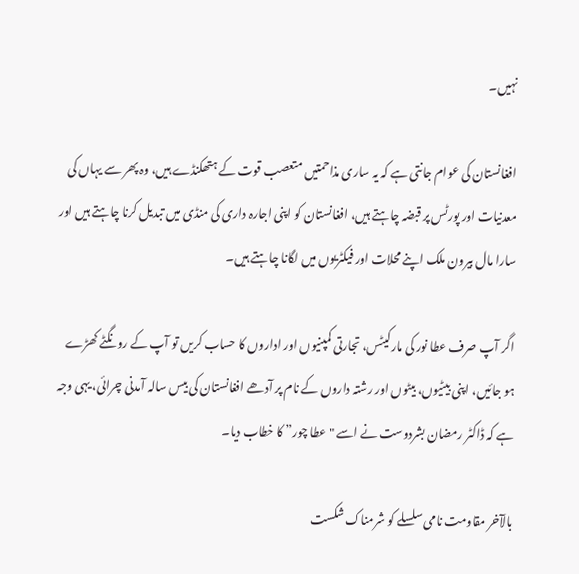نہیں۔

افغانستان کی عوام جانتی ہے کہ یہ ساری مذاحمتیں متعصب قوت کے ہتھکنڈے ہیں، وہ پھر سے یہاں کی معدنیات اور پورٹس پر قبضہ چاہتے ہیں، افغانستان کو اپنی اجارہ داری کی منڈی میں تبدیل کرنا چاہتے ہیں اور سارا مال بیرون ملک اپنے محلات اور فیکٹریوں میں لگانا چاہتے ہیں۔

اگر آپ صرف عطا نور کی مارکیٹس، تجارتی کمپنیوں اور اداروں کا حساب کریں تو آپ کے رونگٹے کھڑے ہو جائیں، اپنی بیٹیوں، بیٹوں اور رشتہ داروں کے نام پر آدھے افغانستان کی بیس سالہ آمدنی چرائی، یہی وجہ ہے کہ ڈاکٹر رمضان بشردوست نے اسے "عطا چور” کا خطاب دیا۔

بالآخر مقاومت نامی سلسلے کو شرمناک شکست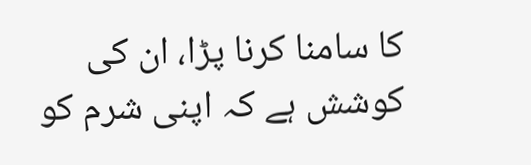کا سامنا کرنا پڑا، ان کی کوشش ہے کہ اپنی شرم کو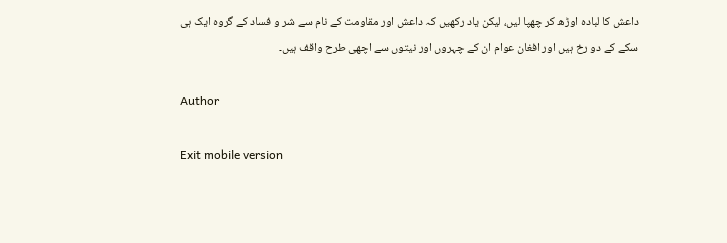داعش کا لبادہ اوڑھ کر چھپا لیں، لیکن یاد رکھیں کہ داعش اور مقاومت کے نام سے شر و فساد کے گروہ ایک ہی سکے کے دو رخ ہیں اور افغان عوام ان کے چہروں اور نیتوں سے اچھی طرح واقف ہیں۔

Author

Exit mobile version